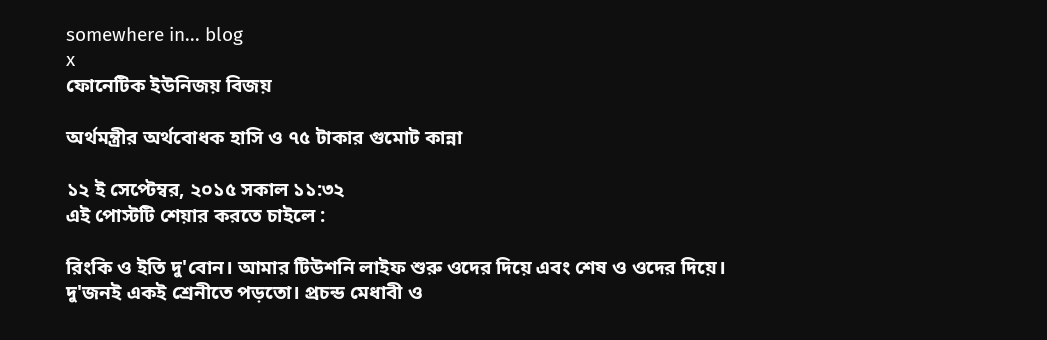somewhere in... blog
x
ফোনেটিক ইউনিজয় বিজয়

অর্থমন্ত্রীর অর্থবোধক হাসি ও ৭৫ টাকার গুমোট কান্না

১২ ই সেপ্টেম্বর, ২০১৫ সকাল ১১:৩২
এই পোস্টটি শেয়ার করতে চাইলে :

রিংকি ও ইতি দু'বোন। আমার টিউশনি লাইফ শুরু ওদের দিয়ে এবং শেষ ও ওদের দিয়ে। দু'জনই একই শ্রেনীতে পড়তো। প্রচন্ড মেধাবী ও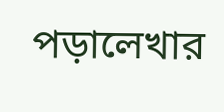পড়ালেখার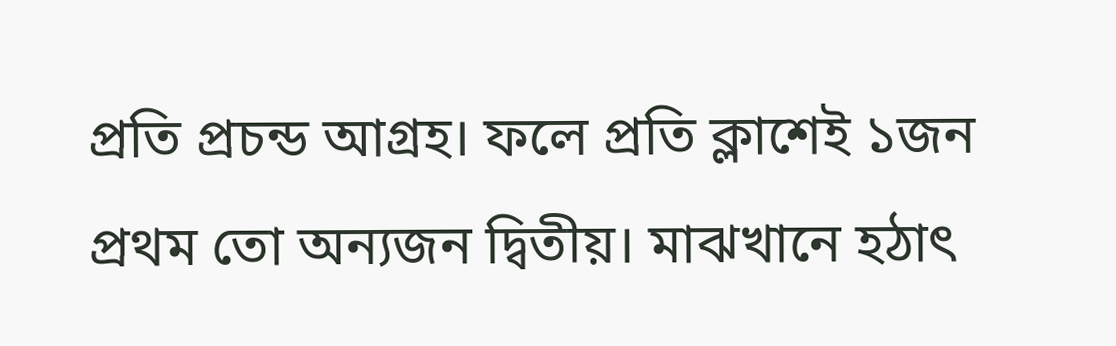প্রতি প্রচন্ড আগ্রহ। ফলে প্রতি ক্লাশেই ১জন প্রথম তো অন্যজন দ্বিতীয়। মাঝখানে হঠাৎ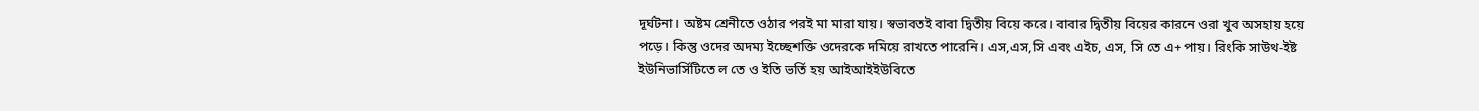দূর্ঘটনা। অষ্টম শ্রেনীতে ওঠার পরই মা মারা যায়। স্বভাবতই বাবা দ্বিতীয় বিয়ে করে। বাবার দ্বিতীয় বিয়ের কারনে ওরা খুব অসহায় হয়ে পড়ে। কিন্তু ওদের অদম্য ইচ্ছেশক্তি ওদেরকে দমিয়ে রাখতে পারেনি। এস,এস,সি এবং এইচ, এস, সি তে এ+ পায়। রিংকি সাউথ-ইষ্ট ইউনিভার্সিটিতে ল তে ও ইতি ভর্তি হয় আইআইইউবিতে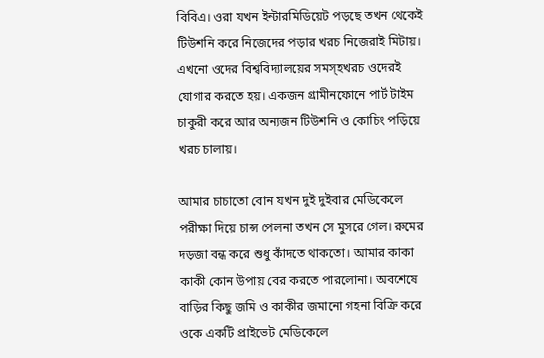বিবিএ। ওরা যখন ইন্টারমিডিয়েট পড়ছে তখন থেকেই টিউশনি করে নিজেদের পড়ার খরচ নিজেরাই মিটায়। এখনো ওদের বিশ্ববিদ্যালয়ের সমস্হখরচ ওদেরই যোগার করতে হয়। একজন গ্রামীনফোনে পার্ট টাইম চাকুরী করে আর অন্যজন টিউশনি ও কোচিং পড়িয়ে খরচ চালায়।

আমার চাচাতো বোন যখন দুই দুইবার মেডিকেলে পরীক্ষা দিয়ে চান্স পেলনা তখন সে মুসরে গেল। রুমের দড়জা বন্ধ করে শুধু কাঁদতে থাকতো। আমার কাকা কাকী কোন উপায় বের করতে পারলোনা। অবশেষে বাড়ির কিছু জমি ও কাকীর জমানো গহনা বিক্রি করে ওকে একটি প্রাইভেট মেডিকেলে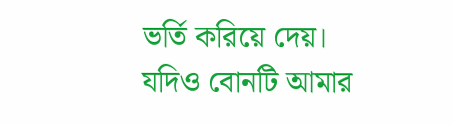ভর্তি করিয়ে দেয়। যদিও বোনটি আমার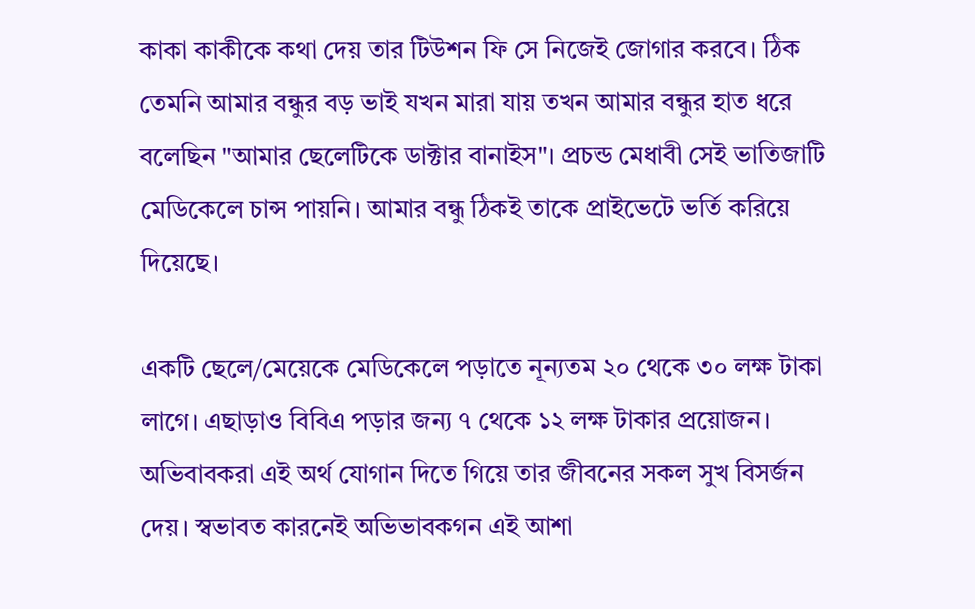কাকা কাকীকে কথা দেয় তার টিউশন ফি সে নিজেই জোগার করবে। ঠিক তেমনি আমার বন্ধুর বড় ভাই যখন মারা যায় তখন আমার বন্ধুর হাত ধরে বলেছিন "আমার ছেলেটিকে ডাক্টার বানাইস"। প্রচন্ড মেধাবী সেই ভাতিজাটি মেডিকেলে চান্স পায়নি। আমার বন্ধু ঠিকই তাকে প্রাইভেটে ভর্তি করিয়ে দিয়েছে।

একটি ছেলে/মেয়েকে মেডিকেলে পড়াতে নূন্যতম ২০ থেকে ৩০ লক্ষ টাকা লাগে। এছাড়াও বিবিএ পড়ার জন্য ৭ থেকে ১২ লক্ষ টাকার প্রয়োজন। অভিবাবকরা এই অর্থ যোগান দিতে গিয়ে তার জীবনের সকল সুখ বিসর্জন দেয়। স্বভাবত কারনেই অভিভাবকগন এই আশা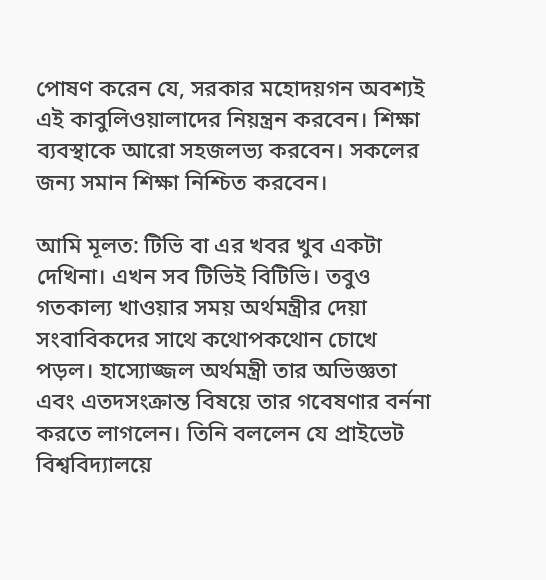পোষণ করেন যে, সরকার মহোদয়গন অবশ্যই এই কাবুলিওয়ালাদের নিয়ন্ত্রন করবেন। শিক্ষা ব্যবস্থাকে আরো সহজলভ্য করবেন। সকলের জন্য সমান শিক্ষা নিশ্চিত করবেন।

আমি মূলত: টিভি বা এর খবর খুব একটা দেখিনা। এখন সব টিভিই বিটিভি। তবুও গতকাল্য খাওয়ার সময় অর্থমন্ত্রীর দেয়া সংবাবিকদের সাথে কথোপকথোন চোখে পড়ল। হাস্যোজ্জল অর্থমন্ত্রী তার অভিজ্ঞতা এবং এতদসংক্রান্ত বিষয়ে তার গবেষণার বর্ননা করতে লাগলেন। তিনি বললেন যে প্রাইভেট বিশ্ববিদ্যালয়ে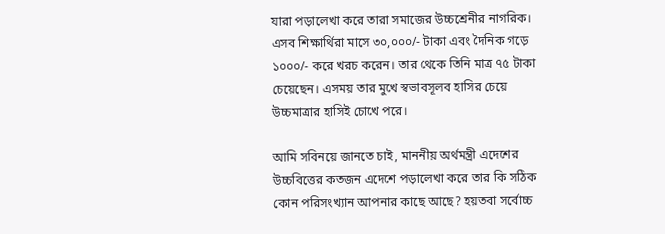যারা পড়ালেখা করে তারা সমাজের উচ্চশ্রেনীর নাগরিক। এসব শিক্ষার্থিরা মাসে ৩০,০০০/- টাকা এবং দৈনিক গড়ে ১০০০/- করে খরচ করেন। তার থেকে তিনি মাত্র ৭৫ টাকা চেয়েছেন। এসময় তার মুখে স্বভাবসূলব হাসির চেয়ে উচ্চমাত্রার হাসিই চোখে পরে।

আমি সবিনয়ে জানতে চাই, মাননীয় অর্থমন্ত্রী এদেশের উচ্চবিত্তের কতজন এদেশে পড়ালেখা করে তার কি সঠিক কোন পরিসংখ্যান আপনার কাছে আছে? হয়তবা সর্বোচ্চ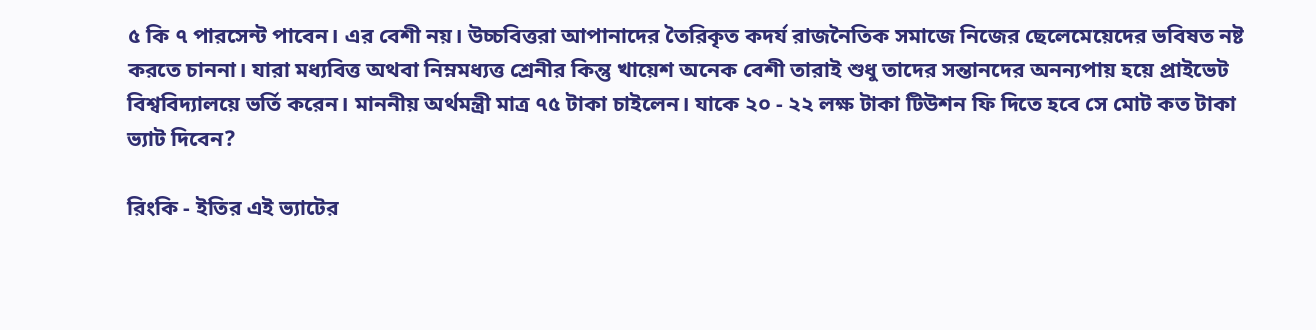৫ কি ৭ পারসেন্ট পাবেন। এর বেশী নয়। উচ্চবিত্তরা আপানাদের তৈরিকৃত কদর্য রাজনৈতিক সমাজে নিজের ছেলেমেয়েদের ভবিষত নষ্ট করতে চাননা। যারা মধ্যবিত্ত অথবা নিম্নমধ্যত্ত শ্রেনীর কিন্তু খায়েশ অনেক বেশী তারাই শুধু তাদের সন্তানদের অনন্যপায় হয়ে প্রাইভেট বিশ্ববিদ্যালয়ে ভর্তি করেন। মাননীয় অর্থমন্ত্রী মাত্র ৭৫ টাকা চাইলেন। যাকে ২০ - ২২ লক্ষ টাকা টিউশন ফি দিতে হবে সে মোট কত টাকা ভ্যাট দিবেন?

রিংকি - ইতির এই ভ্যাটের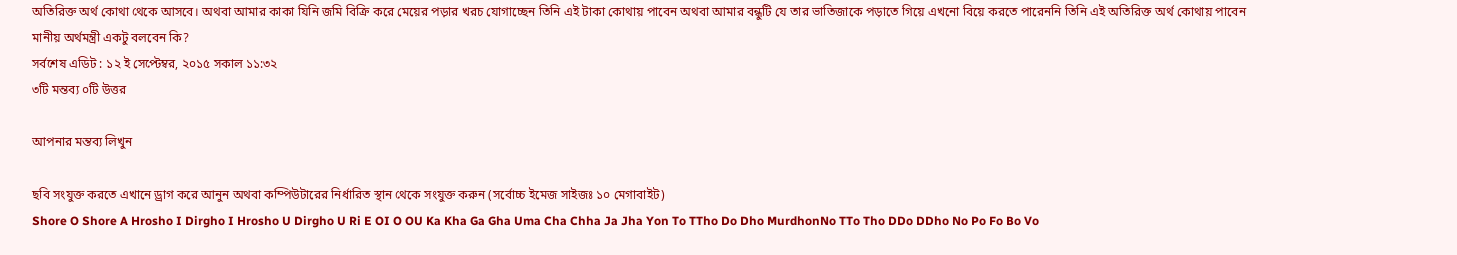অতিরিক্ত অর্থ কোথা থেকে আসবে। অথবা আমার কাকা যিনি জমি বিক্রি করে মেয়ের পড়ার খরচ যোগাচ্ছেন তিনি এই টাকা কোথায় পাবেন অথবা আমার বন্ধুটি যে তার ভাতিজাকে পড়াতে গিয়ে এখনো বিয়ে করতে পারেননি তিনি এই অতিরিক্ত অর্থ কোথায় পাবেন মানীয় অর্থমন্ত্রী একটু বলবেন কি?
সর্বশেষ এডিট : ১২ ই সেপ্টেম্বর, ২০১৫ সকাল ১১:৩২
৩টি মন্তব্য ০টি উত্তর

আপনার মন্তব্য লিখুন

ছবি সংযুক্ত করতে এখানে ড্রাগ করে আনুন অথবা কম্পিউটারের নির্ধারিত স্থান থেকে সংযুক্ত করুন (সর্বোচ্চ ইমেজ সাইজঃ ১০ মেগাবাইট)
Shore O Shore A Hrosho I Dirgho I Hrosho U Dirgho U Ri E OI O OU Ka Kha Ga Gha Uma Cha Chha Ja Jha Yon To TTho Do Dho MurdhonNo TTo Tho DDo DDho No Po Fo Bo Vo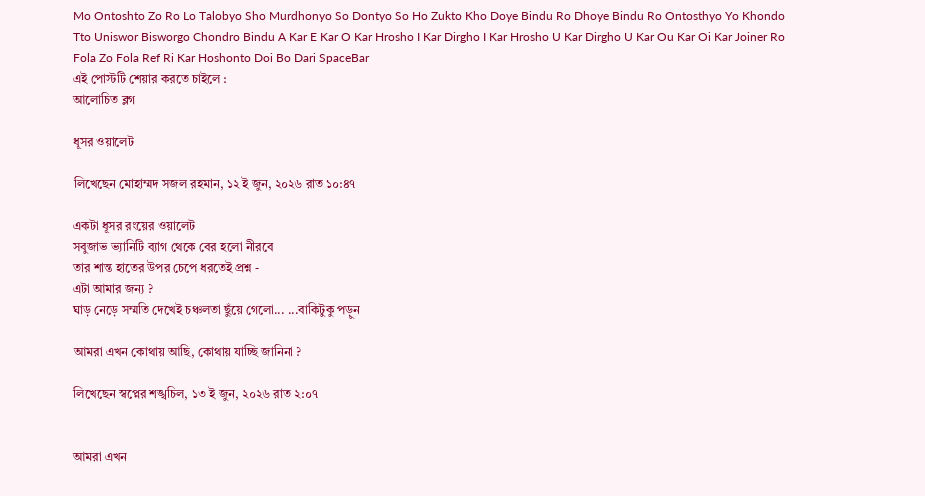Mo Ontoshto Zo Ro Lo Talobyo Sho Murdhonyo So Dontyo So Ho Zukto Kho Doye Bindu Ro Dhoye Bindu Ro Ontosthyo Yo Khondo Tto Uniswor Bisworgo Chondro Bindu A Kar E Kar O Kar Hrosho I Kar Dirgho I Kar Hrosho U Kar Dirgho U Kar Ou Kar Oi Kar Joiner Ro Fola Zo Fola Ref Ri Kar Hoshonto Doi Bo Dari SpaceBar
এই পোস্টটি শেয়ার করতে চাইলে :
আলোচিত ব্লগ

ধূসর ওয়ালেট

লিখেছেন মোহাম্মদ সজল রহমান, ১২ ই জুন, ২০২৬ রাত ১০:৪৭

একটা ধূসর রংয়ের ওয়ালেট
সবুজাভ ভ্যানিটি ব্যাগ থেকে বের হলো নীরবে
তার শান্ত হাতের উপর চেপে ধরতেই প্রশ্ন -
এটা আমার জন্য ?
ঘাড় নেড়ে সম্মতি দেখেই চঞ্চলতা ছুঁয়ে গেলো... ...বাকিটুকু পড়ুন

আমরা এখন কোথায় আছি, কোথায় যাচ্ছি জানিনা ?

লিখেছেন স্বপ্নের শঙ্খচিল, ১৩ ই জুন, ২০২৬ রাত ২:০৭


আমরা এখন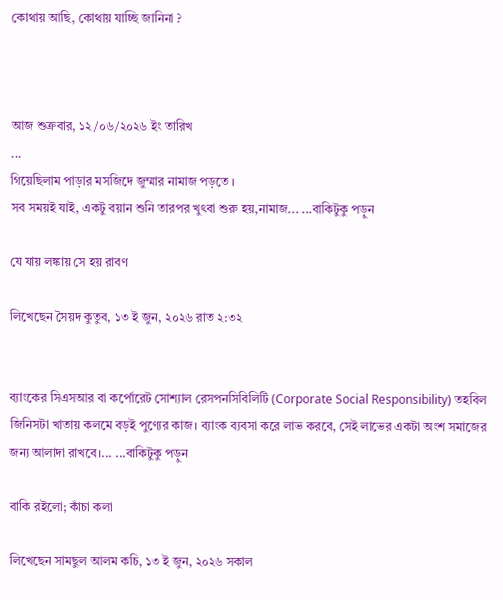কোথায় আছি, কোথায় যাচ্ছি জানিনা ?



আজ শুক্রবার, ১২/০৬/২০২৬ ইং তারিখ
...
গিয়েছিলাম পাড়ার মসজিদে জুম্মার নামাজ পড়তে ।
সব সময়ই যাই, একটু বয়ান শুনি তারপর খুৎবা শুরু হয়,নামাজ... ...বাকিটুকু পড়ুন

যে যায় লঙ্কায় সে হয় রাবণ

লিখেছেন সৈয়দ কুতুব, ১৩ ই জুন, ২০২৬ রাত ২:৩২


ব্যাংকের সিএসআর বা কর্পোরেট সোশ্যাল রেসপনসিবিলিটি (Corporate Social Responsibility) তহবিল জিনিসটা খাতায় কলমে বড়ই পুণ্যের কাজ। ব্যাংক ব্যবসা করে লাভ করবে, সেই লাভের একটা অংশ সমাজের জন্য আলাদা রাখবে।... ...বাকিটুকু পড়ুন

বাকি রইলো; কাঁচা কলা

লিখেছেন সামছুল আলম কচি, ১৩ ই জুন, ২০২৬ সকাল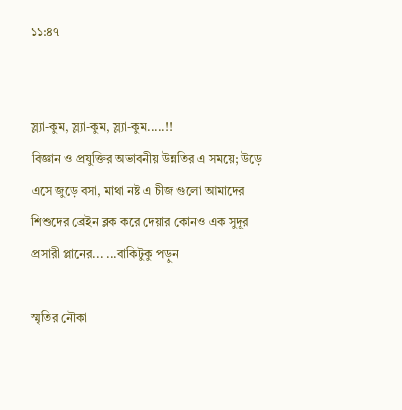১১:৪৭


স্ল্যা-কুম, স্ল্যা-কুম, স্ল্যা-কুম.....!!
বিজ্ঞান ও প্রযুক্তির অভাবনীয় উন্নতির এ সময়ে; উড়ে এসে জুড়ে বসা, মাথা নষ্ট এ চীজ গুলো আমাদের শিশুদের ব্রেইন ব্লক করে দেয়ার কোনও এক সুদূর প্রসারী প্লানের... ...বাকিটুকু পড়ুন

স্মৃতির নৌকা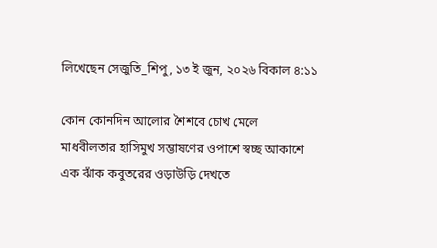লিখেছেন সেজুতি_শিপু, ১৩ ই জুন, ২০২৬ বিকাল ৪:১১

কোন কোনদিন আলোর শৈশবে চোখ মেলে
মাধবীলতার হাসিমুখ সম্ভাষণের ওপাশে স্বচ্ছ আকাশে
এক ঝাঁক কবুতরের ওড়াউড়ি দেখতে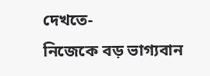দেখতে-
নিজেকে বড় ভাগ্যবান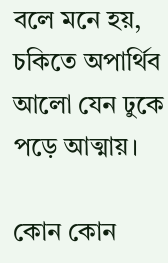বলে মনে হয়,
চকিতে অপার্থিব আলো যেন ঢুকে পড়ে আত্মায়।

কোন কোন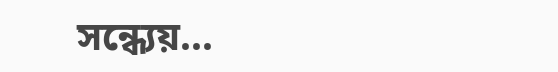সন্ধ‍্যেয়...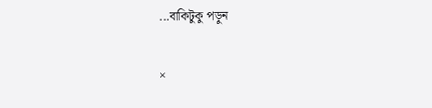...বাকিটুকু পড়ুন

×